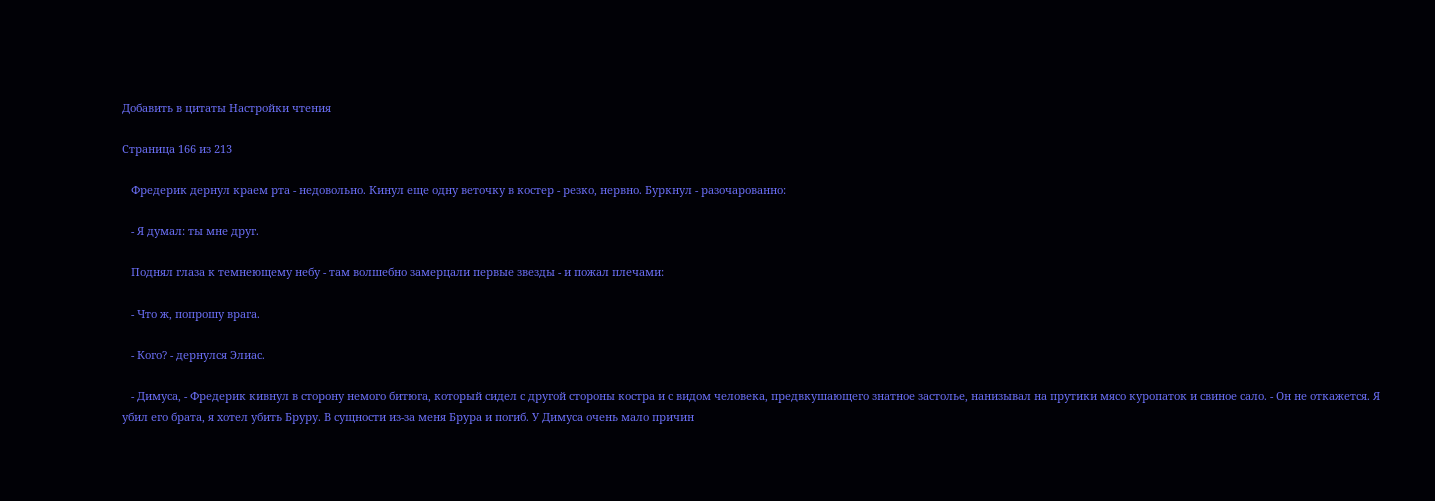Добавить в цитаты Настройки чтения

Страница 166 из 213

   Фредерик дернул краем рта - недовольно. Кинул еще одну веточку в костер - резко, нервно. Буркнул - разочарованно:

   - Я думал: ты мне друг.

   Поднял глаза к темнеющему небу - там волшебно замерцали первые звезды - и пожал плечами:

   - Что ж, попрошу врага.

   - Кого? - дернулся Элиас.

   - Димуса, - Фредерик кивнул в сторону немого битюга, который сидел с другой стороны костра и с видом человека, предвкушающего знатное застолье, нанизывал на прутики мясо куропаток и свиное сало. - Он не откажется. Я убил его брата, я хотел убить Бруру. В сущности из-за меня Брура и погиб. У Димуса очень мало причин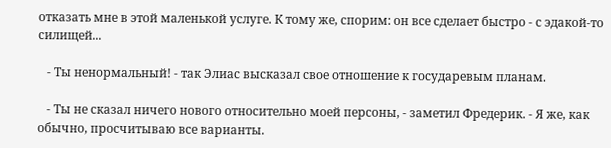отказать мне в этой маленькой услуге. К тому же, спорим: он все сделает быстро - с эдакой-то силищей...

   - Ты ненормальный! - так Элиас высказал свое отношение к государевым планам.

   - Ты не сказал ничего нового относительно моей персоны, - заметил Фредерик. - Я же, как обычно, просчитываю все варианты.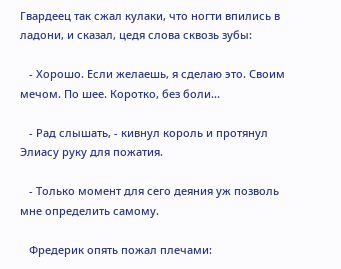Гвардеец так сжал кулаки, что ногти впились в ладони, и сказал, цедя слова сквозь зубы:

   - Хорошо. Если желаешь, я сделаю это. Своим мечом. По шее. Коротко, без боли...

   - Рад слышать, - кивнул король и протянул Элиасу руку для пожатия.

   - Только момент для сего деяния уж позволь мне определить самому.

   Фредерик опять пожал плечами: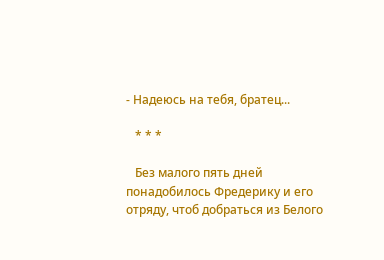- Надеюсь на тебя, братец...

   * * *

   Без малого пять дней понадобилось Фредерику и его отряду, чтоб добраться из Белого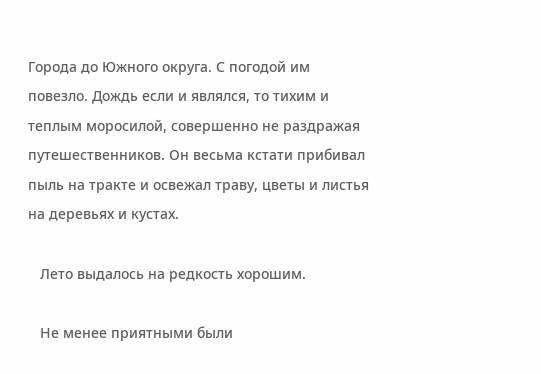Города до Южного округа. С погодой им повезло. Дождь если и являлся, то тихим и теплым моросилой, совершенно не раздражая путешественников. Он весьма кстати прибивал пыль на тракте и освежал траву, цветы и листья на деревьях и кустах.

   Лето выдалось на редкость хорошим.

   Не менее приятными были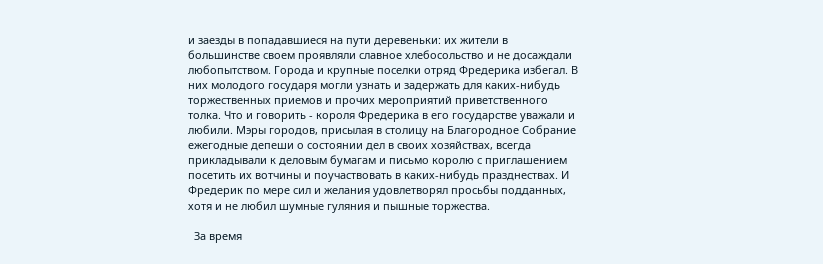и заезды в попадавшиеся на пути деревеньки: их жители в большинстве своем проявляли славное хлебосольство и не досаждали любопытством. Города и крупные поселки отряд Фредерика избегал. В них молодого государя могли узнать и задержать для каких-нибудь торжественных приемов и прочих мероприятий приветственного толка. Что и говорить - короля Фредерика в его государстве уважали и любили. Мэры городов, присылая в столицу на Благородное Собрание ежегодные депеши о состоянии дел в своих хозяйствах, всегда прикладывали к деловым бумагам и письмо королю с приглашением посетить их вотчины и поучаствовать в каких-нибудь празднествах. И Фредерик по мере сил и желания удовлетворял просьбы подданных, хотя и не любил шумные гуляния и пышные торжества.

  За время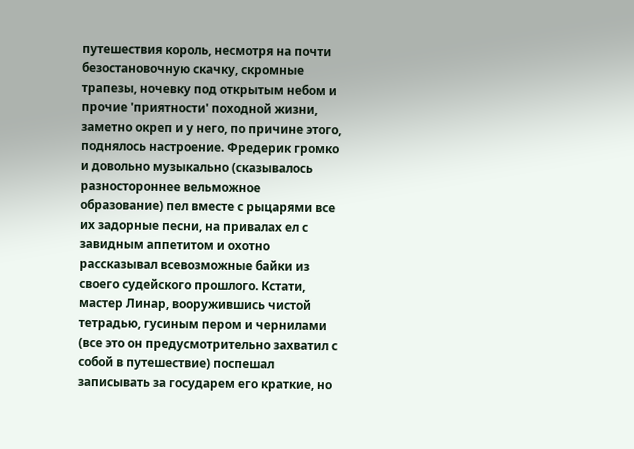путешествия король, несмотря на почти безостановочную скачку, скромные трапезы, ночевку под открытым небом и прочие 'приятности' походной жизни, заметно окреп и у него, по причине этого, поднялось настроение. Фредерик громко и довольно музыкально (сказывалось разностороннее вельможное образование) пел вместе с рыцарями все их задорные песни, на привалах ел с завидным аппетитом и охотно рассказывал всевозможные байки из своего судейского прошлого. Кстати, мастер Линар, вооружившись чистой тетрадью, гусиным пером и чернилами (все это он предусмотрительно захватил с собой в путешествие) поспешал записывать за государем его краткие, но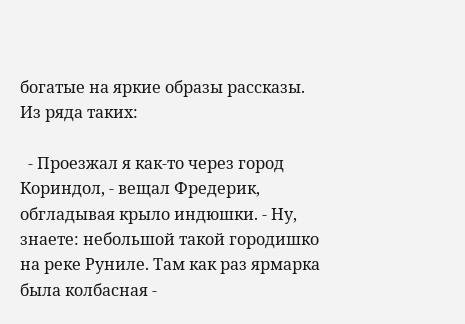богатые на яркие образы рассказы. Из ряда таких:

  - Проезжал я как-то через город Кориндол, - вещал Фредерик, обгладывая крыло индюшки. - Ну, знаете: небольшой такой городишко на реке Руниле. Там как раз ярмарка была колбасная -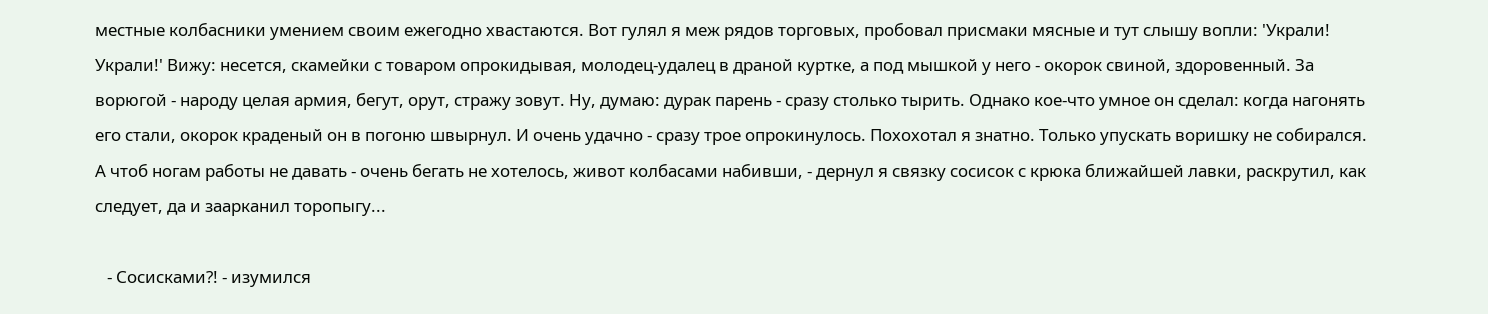местные колбасники умением своим ежегодно хвастаются. Вот гулял я меж рядов торговых, пробовал присмаки мясные и тут слышу вопли: 'Украли! Украли!' Вижу: несется, скамейки с товаром опрокидывая, молодец-удалец в драной куртке, а под мышкой у него - окорок свиной, здоровенный. За ворюгой - народу целая армия, бегут, орут, стражу зовут. Ну, думаю: дурак парень - сразу столько тырить. Однако кое-что умное он сделал: когда нагонять его стали, окорок краденый он в погоню швырнул. И очень удачно - сразу трое опрокинулось. Похохотал я знатно. Только упускать воришку не собирался. А чтоб ногам работы не давать - очень бегать не хотелось, живот колбасами набивши, - дернул я связку сосисок с крюка ближайшей лавки, раскрутил, как следует, да и заарканил торопыгу...

   - Сосисками?! - изумился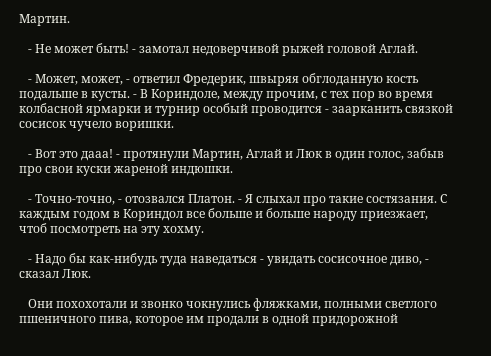Мартин.

   - Не может быть! - замотал недоверчивой рыжей головой Аглай.

   - Может, может, - ответил Фредерик, швыряя обглоданную кость подальше в кусты. - В Кориндоле, между прочим, с тех пор во время колбасной ярмарки и турнир особый проводится - заарканить связкой сосисок чучело воришки.

   - Вот это дааа! - протянули Мартин, Аглай и Люк в один голос, забыв про свои куски жареной индюшки.

   - Точно-точно, - отозвался Платон. - Я слыхал про такие состязания. С каждым годом в Кориндол все больше и больше народу приезжает, чтоб посмотреть на эту хохму.

   - Надо бы как-нибудь туда наведаться - увидать сосисочное диво, - сказал Люк.

   Они похохотали и звонко чокнулись фляжками, полными светлого пшеничного пива, которое им продали в одной придорожной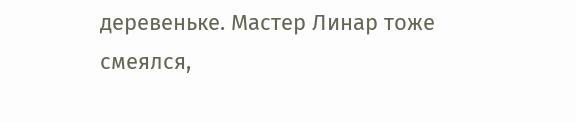деревеньке. Мастер Линар тоже смеялся,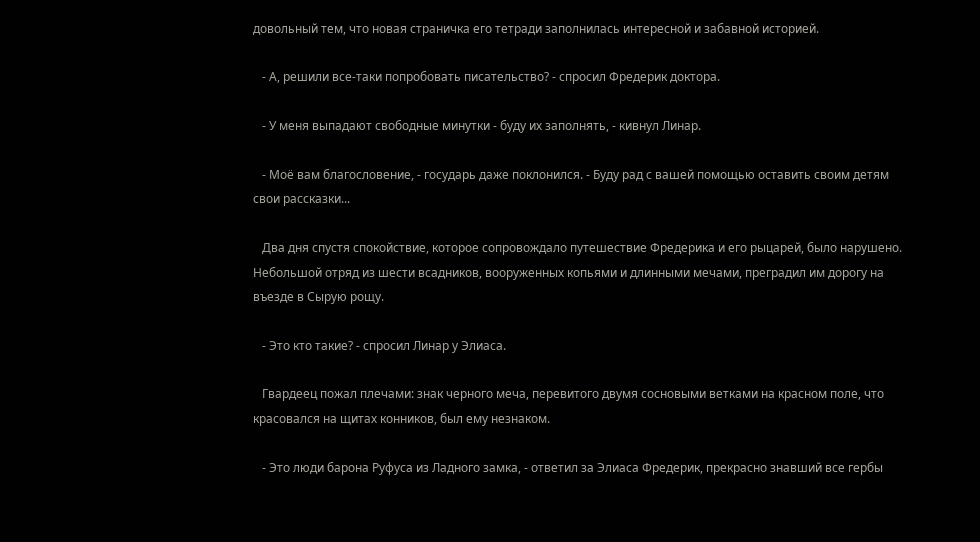довольный тем, что новая страничка его тетради заполнилась интересной и забавной историей.

   - А, решили все-таки попробовать писательство? - спросил Фредерик доктора.

   - У меня выпадают свободные минутки - буду их заполнять, - кивнул Линар.

   - Моё вам благословение, - государь даже поклонился. - Буду рад с вашей помощью оставить своим детям свои рассказки...

   Два дня спустя спокойствие, которое сопровождало путешествие Фредерика и его рыцарей, было нарушено. Небольшой отряд из шести всадников, вооруженных копьями и длинными мечами, преградил им дорогу на въезде в Сырую рощу.

   - Это кто такие? - спросил Линар у Элиаса.

   Гвардеец пожал плечами: знак черного меча, перевитого двумя сосновыми ветками на красном поле, что красовался на щитах конников, был ему незнаком.

   - Это люди барона Руфуса из Ладного замка, - ответил за Элиаса Фредерик, прекрасно знавший все гербы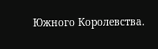Южного Королевства.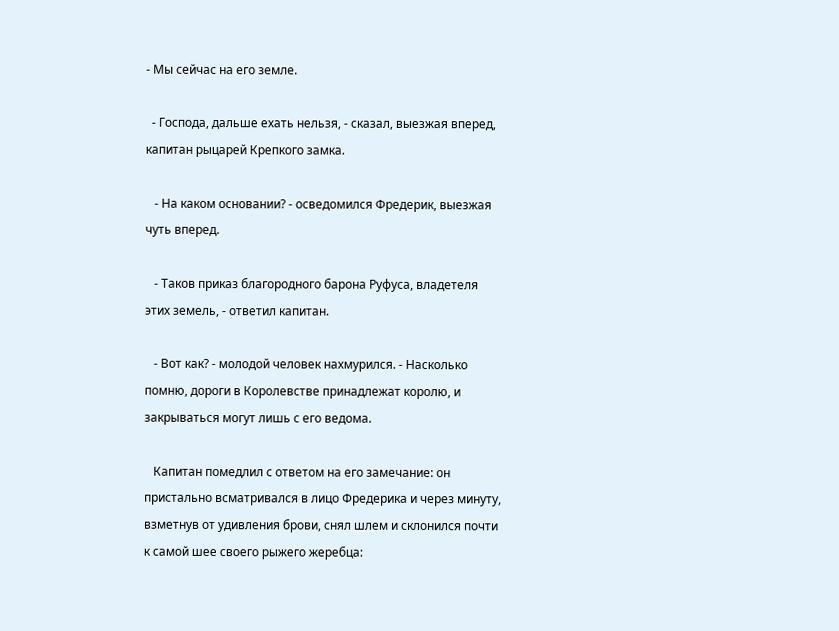- Мы сейчас на его земле.

  - Господа, дальше ехать нельзя, - сказал, выезжая вперед, капитан рыцарей Крепкого замка.

   - На каком основании? - осведомился Фредерик, выезжая чуть вперед.

   - Таков приказ благородного барона Руфуса, владетеля этих земель, - ответил капитан.

   - Вот как? - молодой человек нахмурился. - Насколько помню, дороги в Королевстве принадлежат королю, и закрываться могут лишь с его ведома.

   Капитан помедлил с ответом на его замечание: он пристально всматривался в лицо Фредерика и через минуту, взметнув от удивления брови, снял шлем и склонился почти к самой шее своего рыжего жеребца: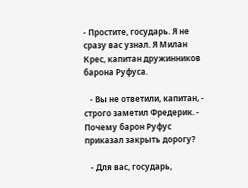- Простите, государь. Я не сразу вас узнал. Я Милан Крес, капитан дружинников барона Руфуса.

   - Вы не ответили, капитан, - строго заметил Фредерик. - Почему барон Руфус приказал закрыть дорогу?

   - Для вас, государь,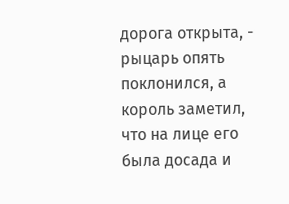дорога открыта, - рыцарь опять поклонился, а король заметил, что на лице его была досада и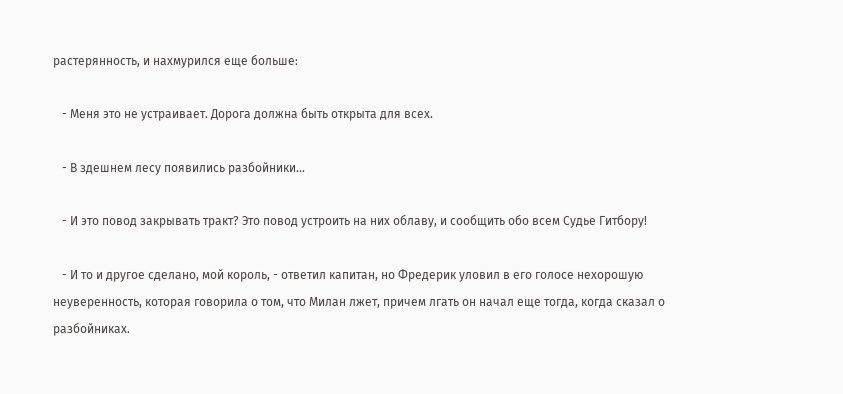растерянность, и нахмурился еще больше:

   - Меня это не устраивает. Дорога должна быть открыта для всех.

   - В здешнем лесу появились разбойники...

   - И это повод закрывать тракт? Это повод устроить на них облаву, и сообщить обо всем Судье Гитбору!

   - И то и другое сделано, мой король, - ответил капитан, но Фредерик уловил в его голосе нехорошую неуверенность, которая говорила о том, что Милан лжет, причем лгать он начал еще тогда, когда сказал о разбойниках.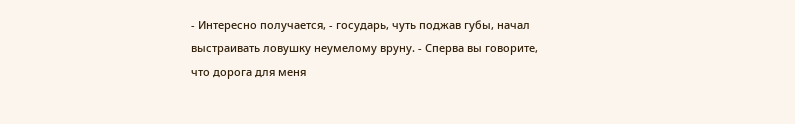- Интересно получается, - государь, чуть поджав губы, начал выстраивать ловушку неумелому вруну. - Сперва вы говорите, что дорога для меня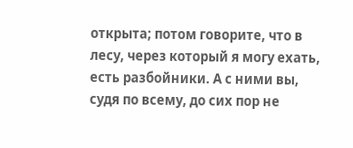открыта; потом говорите, что в лесу, через который я могу ехать, есть разбойники. А с ними вы, судя по всему, до сих пор не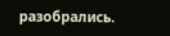разобрались.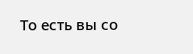То есть вы со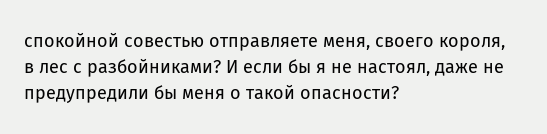спокойной совестью отправляете меня, своего короля, в лес с разбойниками? И если бы я не настоял, даже не предупредили бы меня о такой опасности?